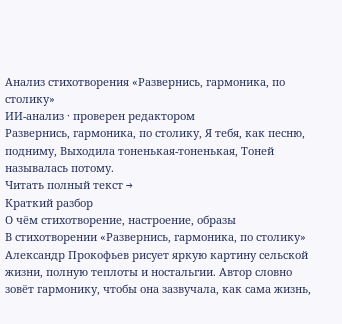Анализ стихотворения «Развернись, гармоника, по столику»
ИИ-анализ · проверен редактором
Развернись, гармоника, по столику, Я тебя, как песню, подниму, Выходила тоненькая-тоненькая, Тоней называлась потому.
Читать полный текст →
Краткий разбор
О чём стихотворение, настроение, образы
В стихотворении «Развернись, гармоника, по столику» Александр Прокофьев рисует яркую картину сельской жизни, полную теплоты и ностальгии. Автор словно зовёт гармонику, чтобы она зазвучала, как сама жизнь,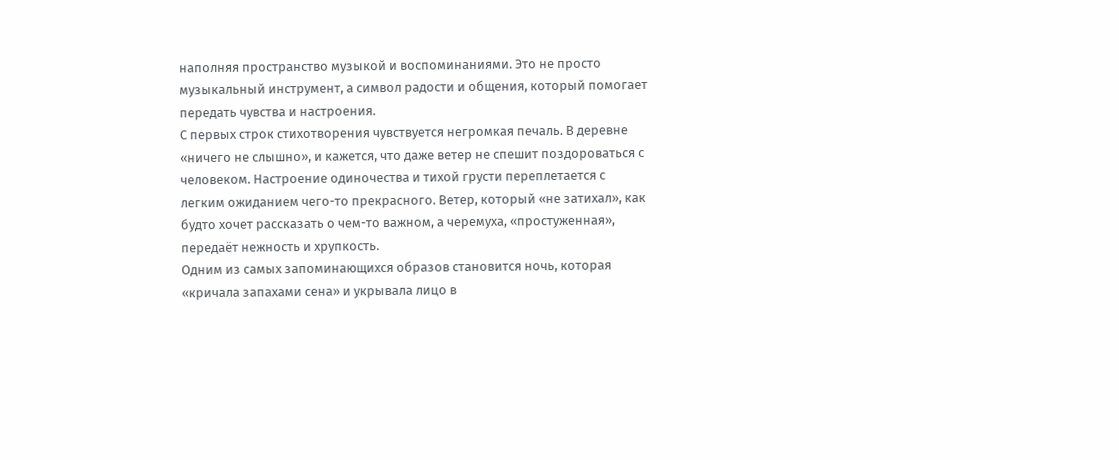наполняя пространство музыкой и воспоминаниями. Это не просто музыкальный инструмент, а символ радости и общения, который помогает передать чувства и настроения.
С первых строк стихотворения чувствуется негромкая печаль. В деревне «ничего не слышно», и кажется, что даже ветер не спешит поздороваться с человеком. Настроение одиночества и тихой грусти переплетается с легким ожиданием чего-то прекрасного. Ветер, который «не затихал», как будто хочет рассказать о чем-то важном, а черемуха, «простуженная», передаёт нежность и хрупкость.
Одним из самых запоминающихся образов становится ночь, которая «кричала запахами сена» и укрывала лицо в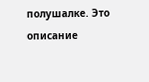полушалке. Это описание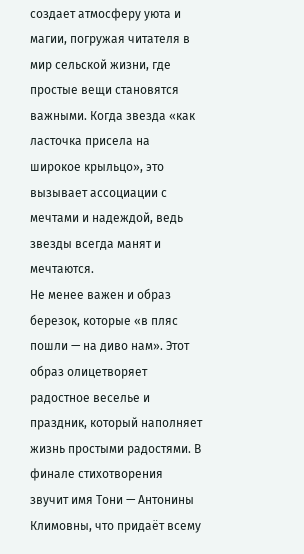создает атмосферу уюта и магии, погружая читателя в мир сельской жизни, где простые вещи становятся важными. Когда звезда «как ласточка присела на широкое крыльцо», это вызывает ассоциации с мечтами и надеждой, ведь звезды всегда манят и мечтаются.
Не менее важен и образ березок, которые «в пляс пошли — на диво нам». Этот образ олицетворяет радостное веселье и праздник, который наполняет жизнь простыми радостями. В финале стихотворения звучит имя Тони — Антонины Климовны, что придаёт всему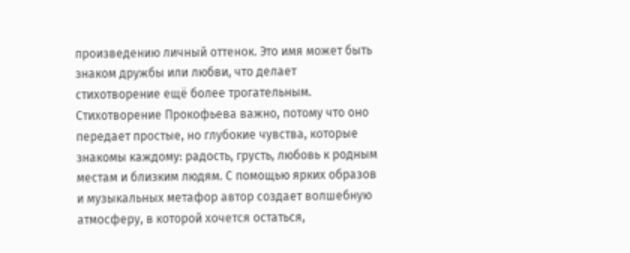произведению личный оттенок. Это имя может быть знаком дружбы или любви, что делает стихотворение ещё более трогательным.
Стихотворение Прокофьева важно, потому что оно передает простые, но глубокие чувства, которые знакомы каждому: радость, грусть, любовь к родным местам и близким людям. С помощью ярких образов и музыкальных метафор автор создает волшебную атмосферу, в которой хочется остаться,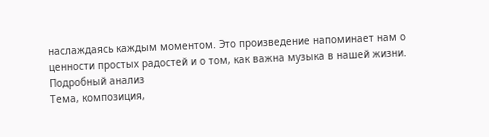наслаждаясь каждым моментом. Это произведение напоминает нам о ценности простых радостей и о том, как важна музыка в нашей жизни.
Подробный анализ
Тема, композиция,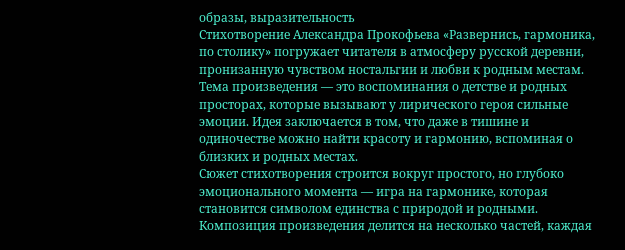образы, выразительность
Стихотворение Александра Прокофьева «Развернись, гармоника, по столику» погружает читателя в атмосферу русской деревни, пронизанную чувством ностальгии и любви к родным местам. Тема произведения — это воспоминания о детстве и родных просторах, которые вызывают у лирического героя сильные эмоции. Идея заключается в том, что даже в тишине и одиночестве можно найти красоту и гармонию, вспоминая о близких и родных местах.
Сюжет стихотворения строится вокруг простого, но глубоко эмоционального момента — игра на гармонике, которая становится символом единства с природой и родными. Композиция произведения делится на несколько частей, каждая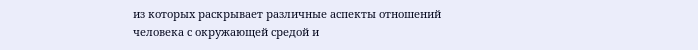из которых раскрывает различные аспекты отношений человека с окружающей средой и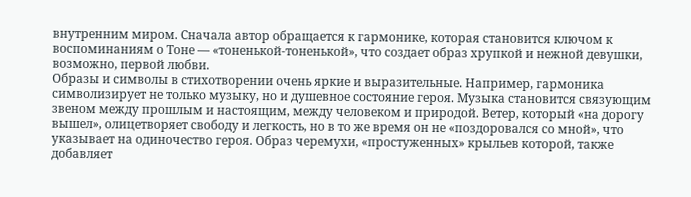внутренним миром. Сначала автор обращается к гармонике, которая становится ключом к воспоминаниям о Тоне — «тоненькой-тоненькой», что создает образ хрупкой и нежной девушки, возможно, первой любви.
Образы и символы в стихотворении очень яркие и выразительные. Например, гармоника символизирует не только музыку, но и душевное состояние героя. Музыка становится связующим звеном между прошлым и настоящим, между человеком и природой. Ветер, который «на дорогу вышел», олицетворяет свободу и легкость, но в то же время он не «поздоровался со мной», что указывает на одиночество героя. Образ черемухи, «простуженных» крыльев которой, также добавляет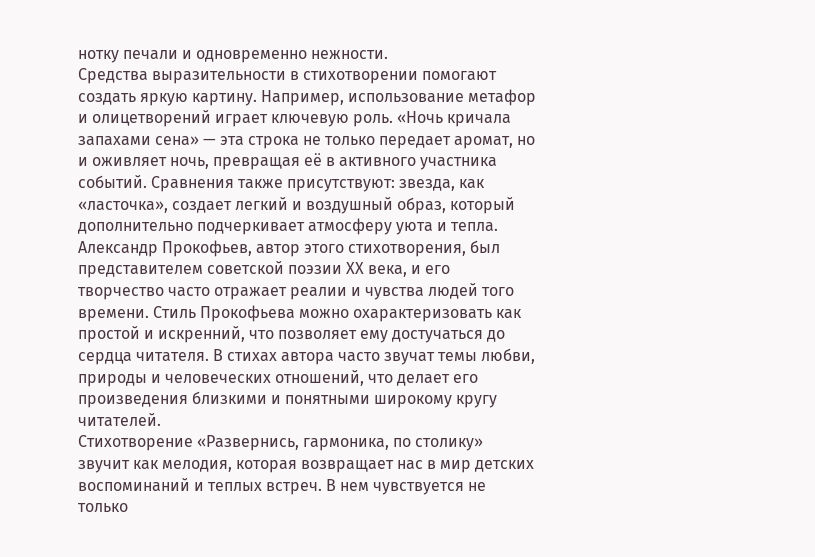нотку печали и одновременно нежности.
Средства выразительности в стихотворении помогают создать яркую картину. Например, использование метафор и олицетворений играет ключевую роль. «Ночь кричала запахами сена» — эта строка не только передает аромат, но и оживляет ночь, превращая её в активного участника событий. Сравнения также присутствуют: звезда, как «ласточка», создает легкий и воздушный образ, который дополнительно подчеркивает атмосферу уюта и тепла.
Александр Прокофьев, автор этого стихотворения, был представителем советской поэзии XX века, и его творчество часто отражает реалии и чувства людей того времени. Стиль Прокофьева можно охарактеризовать как простой и искренний, что позволяет ему достучаться до сердца читателя. В стихах автора часто звучат темы любви, природы и человеческих отношений, что делает его произведения близкими и понятными широкому кругу читателей.
Стихотворение «Развернись, гармоника, по столику» звучит как мелодия, которая возвращает нас в мир детских воспоминаний и теплых встреч. В нем чувствуется не только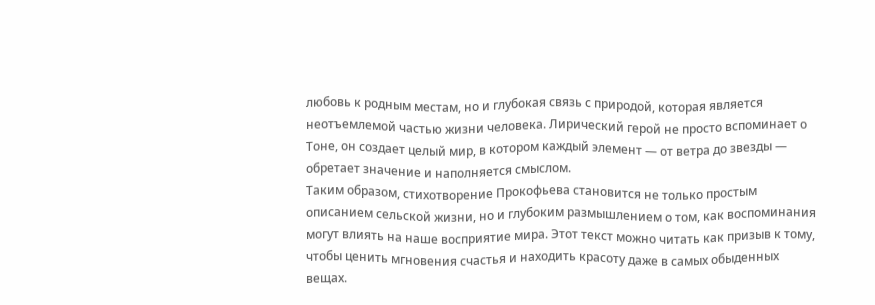любовь к родным местам, но и глубокая связь с природой, которая является неотъемлемой частью жизни человека. Лирический герой не просто вспоминает о Тоне, он создает целый мир, в котором каждый элемент — от ветра до звезды — обретает значение и наполняется смыслом.
Таким образом, стихотворение Прокофьева становится не только простым описанием сельской жизни, но и глубоким размышлением о том, как воспоминания могут влиять на наше восприятие мира. Этот текст можно читать как призыв к тому, чтобы ценить мгновения счастья и находить красоту даже в самых обыденных вещах.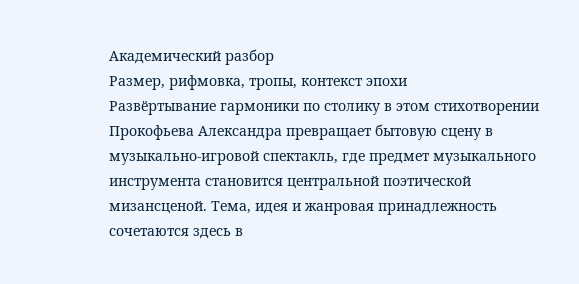Академический разбор
Размер, рифмовка, тропы, контекст эпохи
Развёртывание гармоники по столику в этом стихотворении Прокофьева Александра превращает бытовую сцену в музыкально-игровой спектакль, где предмет музыкального инструмента становится центральной поэтической мизансценой. Тема, идея и жанровая принадлежность сочетаются здесь в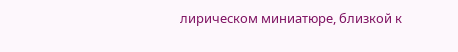лирическом миниатюре, близкой к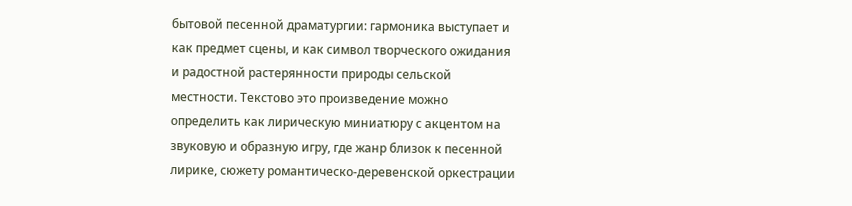бытовой песенной драматургии: гармоника выступает и как предмет сцены, и как символ творческого ожидания и радостной растерянности природы сельской местности. Текстово это произведение можно определить как лирическую миниатюру с акцентом на звуковую и образную игру, где жанр близок к песенной лирике, сюжету романтическо-деревенской оркестрации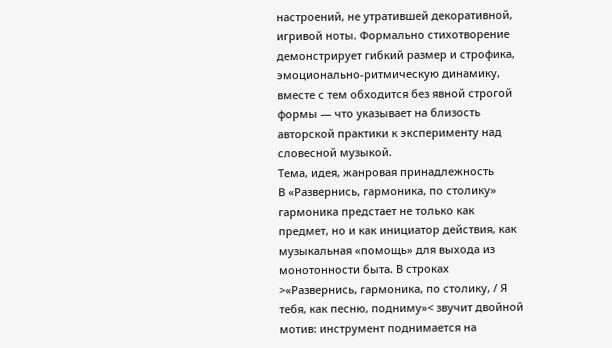настроений, не утратившей декоративной, игривой ноты. Формально стихотворение демонстрирует гибкий размер и строфика, эмоционально-ритмическую динамику, вместе с тем обходится без явной строгой формы — что указывает на близость авторской практики к эксперименту над словесной музыкой.
Тема, идея, жанровая принадлежность
В «Развернись, гармоника, по столику» гармоника предстает не только как предмет, но и как инициатор действия, как музыкальная «помощь» для выхода из монотонности быта. В строках >«Развернись, гармоника, по столику, / Я тебя, как песню, подниму»< звучит двойной мотив: инструмент поднимается на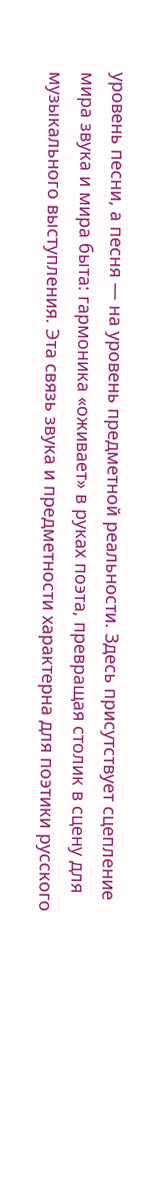уровень песни, а песня — на уровень предметной реальности. Здесь присутствует сцепление мира звука и мира быта: гармоника «оживает» в руках поэта, превращая столик в сцену для музыкального выступления. Эта связь звука и предметности характерна для поэтики русского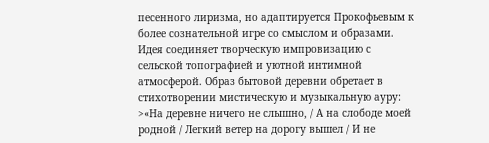песенного лиризма, но адаптируется Прокофьевым к более сознательной игре со смыслом и образами.
Идея соединяет творческую импровизацию с сельской топографией и уютной интимной атмосферой. Образ бытовой деревни обретает в стихотворении мистическую и музыкальную ауру: >«На деревне ничего не слышно, / А на слободе моей родной / Легкий ветер на дорогу вышел / И не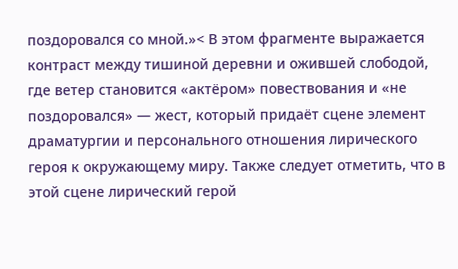поздоровался со мной.»< В этом фрагменте выражается контраст между тишиной деревни и ожившей слободой, где ветер становится «актёром» повествования и «не поздоровался» — жест, который придаёт сцене элемент драматургии и персонального отношения лирического героя к окружающему миру. Также следует отметить, что в этой сцене лирический герой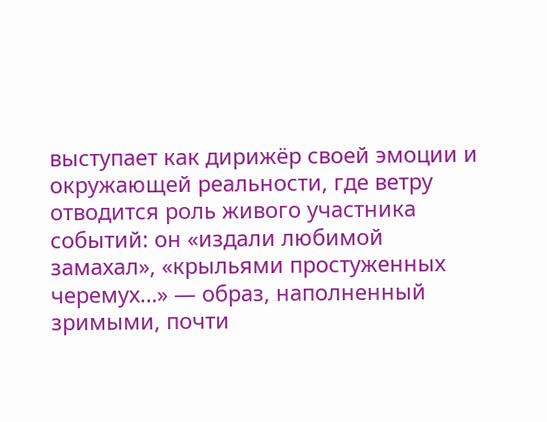выступает как дирижёр своей эмоции и окружающей реальности, где ветру отводится роль живого участника событий: он «издали любимой замахал», «крыльями простуженных черемух…» — образ, наполненный зримыми, почти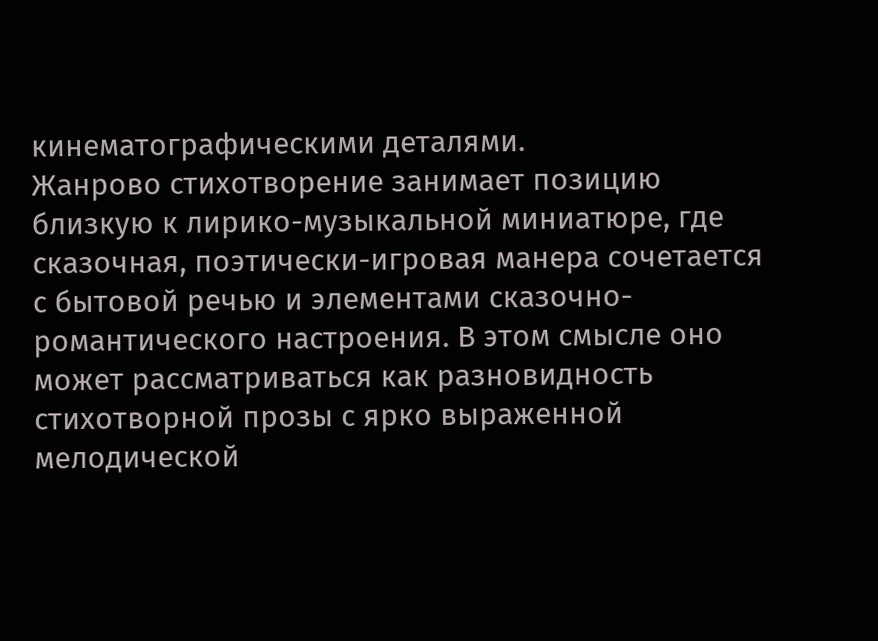кинематографическими деталями.
Жанрово стихотворение занимает позицию близкую к лирико-музыкальной миниатюре, где сказочная, поэтически-игровая манера сочетается с бытовой речью и элементами сказочно-романтического настроения. В этом смысле оно может рассматриваться как разновидность стихотворной прозы с ярко выраженной мелодической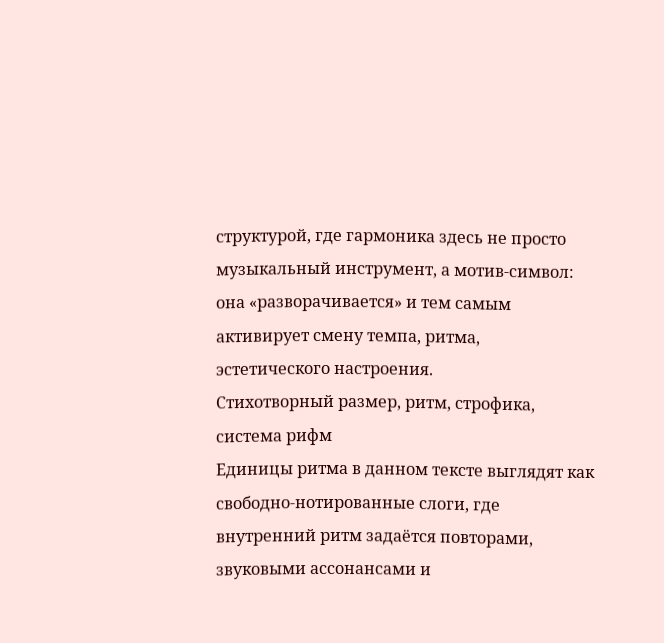структурой, где гармоника здесь не просто музыкальный инструмент, а мотив-символ: она «разворачивается» и тем самым активирует смену темпа, ритма, эстетического настроения.
Стихотворный размер, ритм, строфика, система рифм
Единицы ритма в данном тексте выглядят как свободно-нотированные слоги, где внутренний ритм задаётся повторами, звуковыми ассонансами и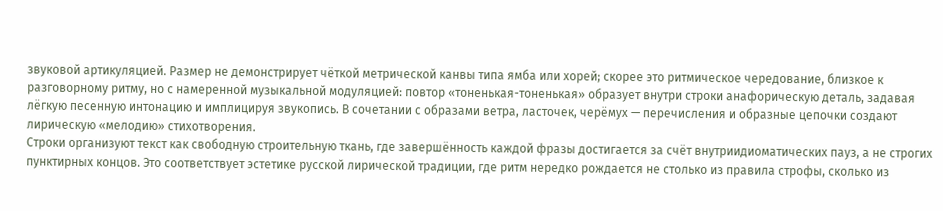звуковой артикуляцией. Размер не демонстрирует чёткой метрической канвы типа ямба или хорей; скорее это ритмическое чередование, близкое к разговорному ритму, но с намеренной музыкальной модуляцией: повтор «тоненькая-тоненькая» образует внутри строки анафорическую деталь, задавая лёгкую песенную интонацию и имплицируя звукопись. В сочетании с образами ветра, ласточек, черёмух — перечисления и образные цепочки создают лирическую «мелодию» стихотворения.
Строки организуют текст как свободную строительную ткань, где завершённость каждой фразы достигается за счёт внутриидиоматических пауз, а не строгих пунктирных концов. Это соответствует эстетике русской лирической традиции, где ритм нередко рождается не столько из правила строфы, сколько из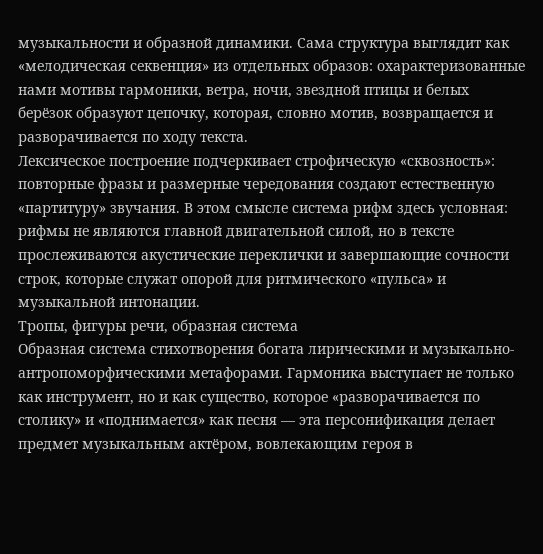музыкальности и образной динамики. Сама структура выглядит как «мелодическая секвенция» из отдельных образов: охарактеризованные нами мотивы гармоники, ветра, ночи, звездной птицы и белых берёзок образуют цепочку, которая, словно мотив, возвращается и разворачивается по ходу текста.
Лексическое построение подчеркивает строфическую «сквозность»: повторные фразы и размерные чередования создают естественную «партитуру» звучания. В этом смысле система рифм здесь условная: рифмы не являются главной двигательной силой, но в тексте прослеживаются акустические переклички и завершающие сочности строк, которые служат опорой для ритмического «пульса» и музыкальной интонации.
Тропы, фигуры речи, образная система
Образная система стихотворения богата лирическими и музыкально-антропоморфическими метафорами. Гармоника выступает не только как инструмент, но и как существо, которое «разворачивается по столику» и «поднимается» как песня — эта персонификация делает предмет музыкальным актёром, вовлекающим героя в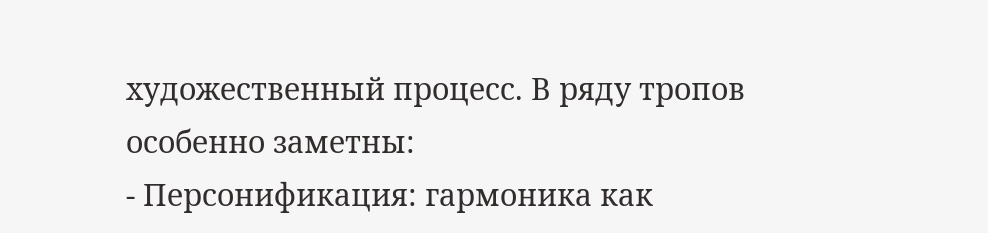художественный процесс. В ряду тропов особенно заметны:
- Персонификация: гармоника как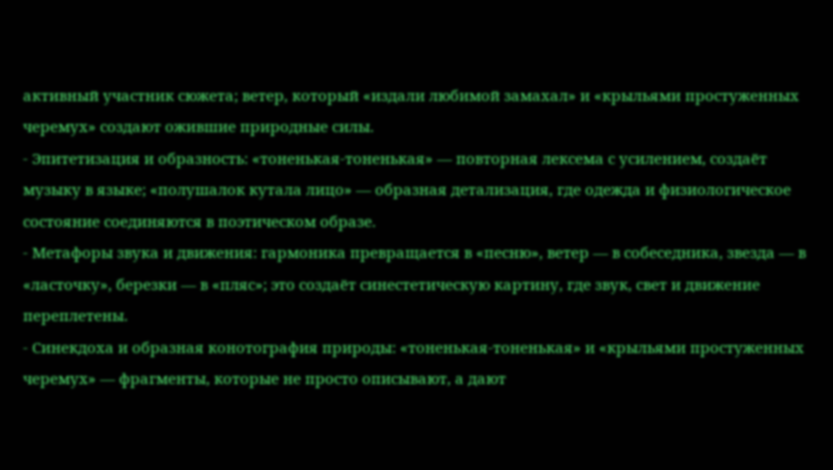активный участник сюжета; ветер, который «издали любимой замахал» и «крыльями простуженных черемух» создают ожившие природные силы.
- Эпитетизация и образность: «тоненькая-тоненькая» — повторная лексема с усилением, создаёт музыку в языке; «полушалок кутала лицо» — образная детализация, где одежда и физиологическое состояние соединяются в поэтическом образе.
- Метафоры звука и движения: гармоника превращается в «песню», ветер — в собеседника, звезда — в «ласточку», березки — в «пляс»; это создаёт синестетическую картину, где звук, свет и движение переплетены.
- Синекдоха и образная конотография природы: «тоненькая-тоненькая» и «крыльями простуженных черемух» — фрагменты, которые не просто описывают, а дают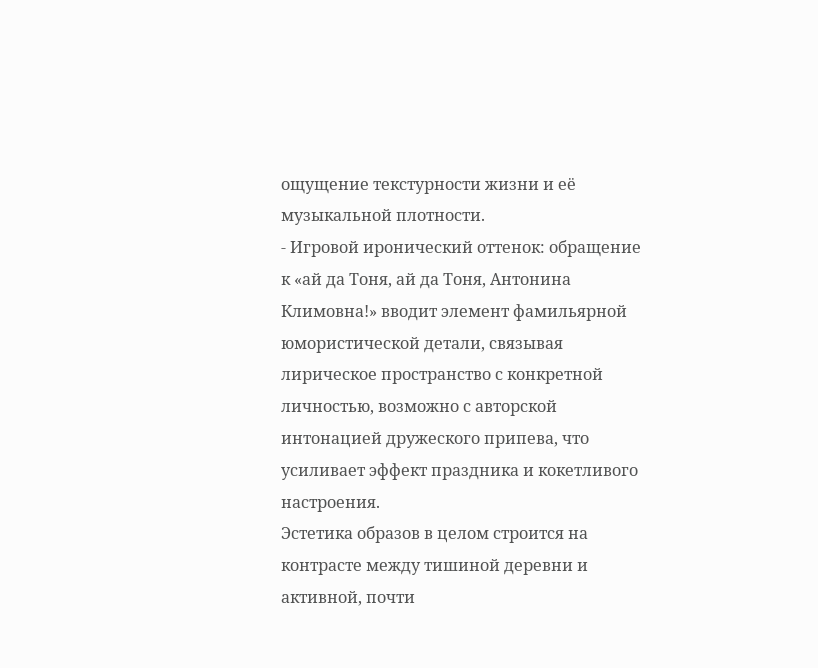ощущение текстурности жизни и её музыкальной плотности.
- Игровой иронический оттенок: обращение к «ай да Тоня, ай да Тоня, Антонина Климовна!» вводит элемент фамильярной юмористической детали, связывая лирическое пространство с конкретной личностью, возможно с авторской интонацией дружеского припева, что усиливает эффект праздника и кокетливого настроения.
Эстетика образов в целом строится на контрасте между тишиной деревни и активной, почти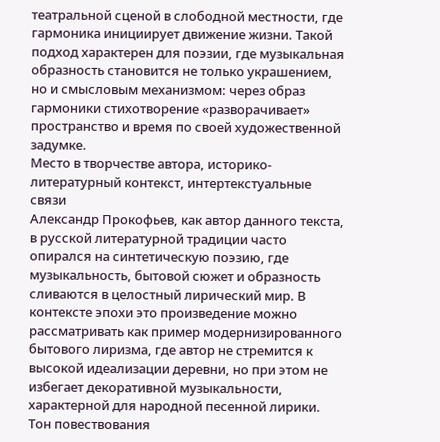театральной сценой в слободной местности, где гармоника инициирует движение жизни. Такой подход характерен для поэзии, где музыкальная образность становится не только украшением, но и смысловым механизмом: через образ гармоники стихотворение «разворачивает» пространство и время по своей художественной задумке.
Место в творчестве автора, историко-литературный контекст, интертекстуальные связи
Александр Прокофьев, как автор данного текста, в русской литературной традиции часто опирался на синтетическую поэзию, где музыкальность, бытовой сюжет и образность сливаются в целостный лирический мир. В контексте эпохи это произведение можно рассматривать как пример модернизированного бытового лиризма, где автор не стремится к высокой идеализации деревни, но при этом не избегает декоративной музыкальности, характерной для народной песенной лирики. Тон повествования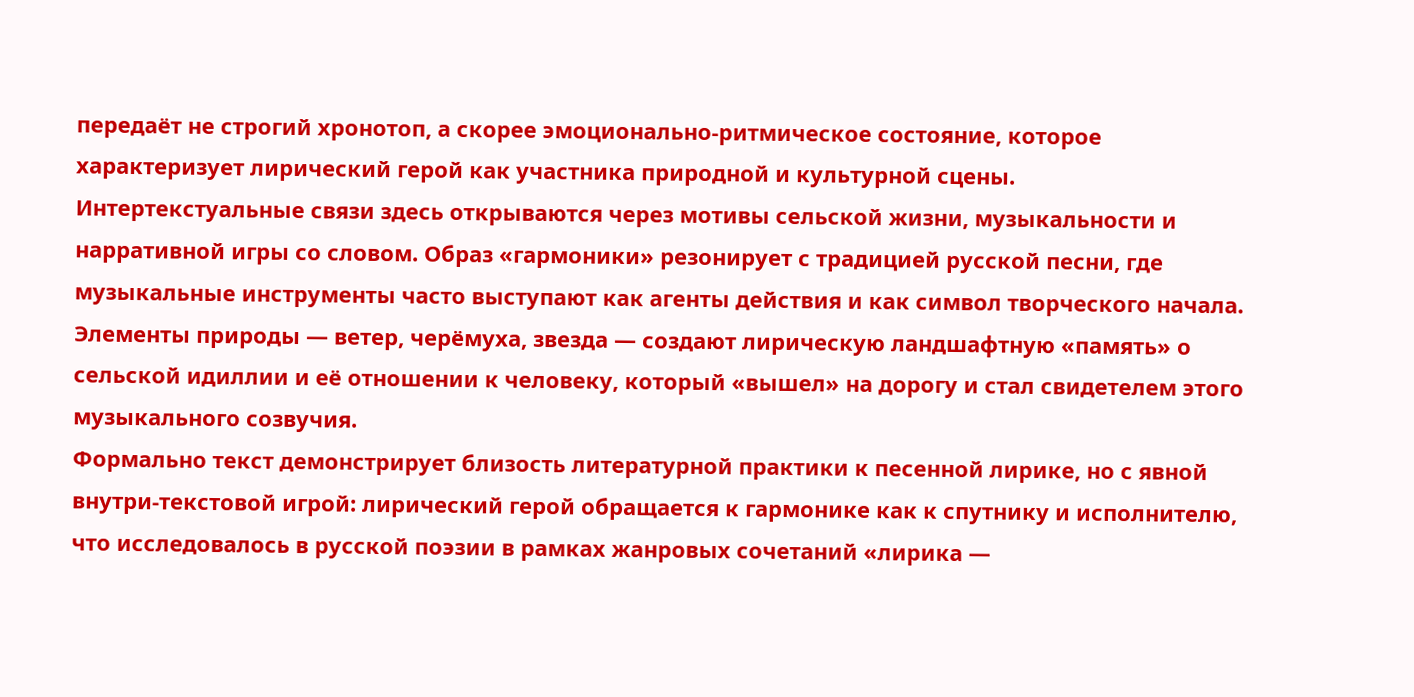передаёт не строгий хронотоп, а скорее эмоционально-ритмическое состояние, которое характеризует лирический герой как участника природной и культурной сцены.
Интертекстуальные связи здесь открываются через мотивы сельской жизни, музыкальности и нарративной игры со словом. Образ «гармоники» резонирует с традицией русской песни, где музыкальные инструменты часто выступают как агенты действия и как символ творческого начала. Элементы природы — ветер, черёмуха, звезда — создают лирическую ландшафтную «память» о сельской идиллии и её отношении к человеку, который «вышел» на дорогу и стал свидетелем этого музыкального созвучия.
Формально текст демонстрирует близость литературной практики к песенной лирике, но с явной внутри-текстовой игрой: лирический герой обращается к гармонике как к спутнику и исполнителю, что исследовалось в русской поэзии в рамках жанровых сочетаний «лирика —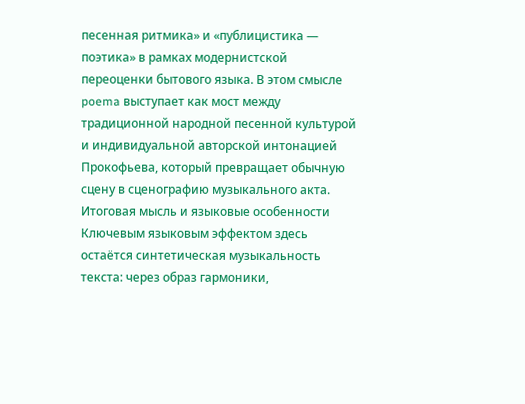песенная ритмика» и «публицистика — поэтика» в рамках модернистской переоценки бытового языка. В этом смысле poema выступает как мост между традиционной народной песенной культурой и индивидуальной авторской интонацией Прокофьева, который превращает обычную сцену в сценографию музыкального акта.
Итоговая мысль и языковые особенности
Ключевым языковым эффектом здесь остаётся синтетическая музыкальность текста: через образ гармоники,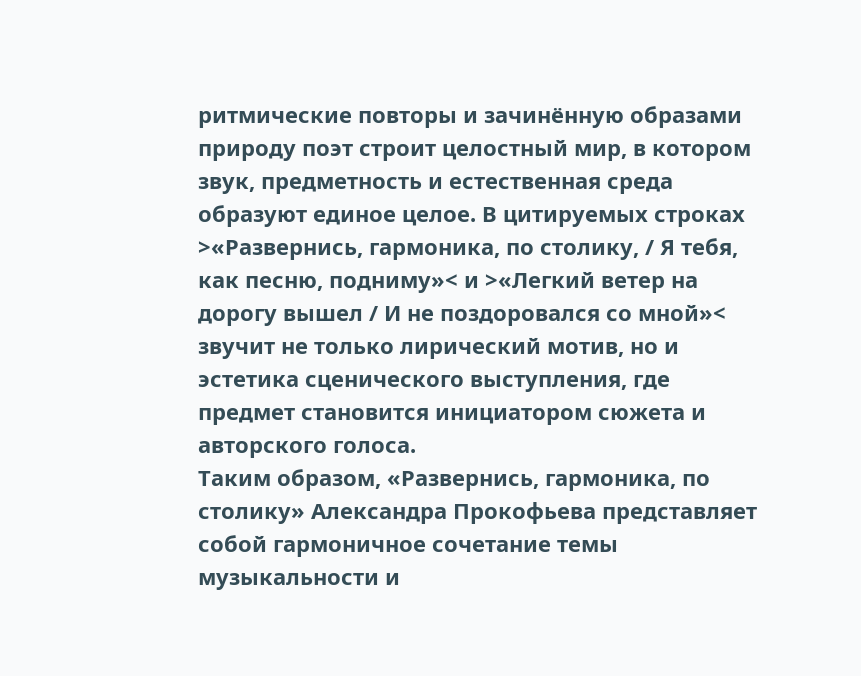ритмические повторы и зачинённую образами природу поэт строит целостный мир, в котором звук, предметность и естественная среда образуют единое целое. В цитируемых строках >«Развернись, гармоника, по столику, / Я тебя, как песню, подниму»< и >«Легкий ветер на дорогу вышел / И не поздоровался со мной»< звучит не только лирический мотив, но и эстетика сценического выступления, где предмет становится инициатором сюжета и авторского голоса.
Таким образом, «Развернись, гармоника, по столику» Александра Прокофьева представляет собой гармоничное сочетание темы музыкальности и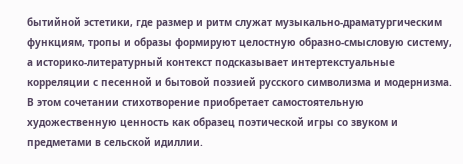бытийной эстетики, где размер и ритм служат музыкально-драматургическим функциям, тропы и образы формируют целостную образно-смысловую систему, а историко-литературный контекст подсказывает интертекстуальные корреляции с песенной и бытовой поэзией русского символизма и модернизма. В этом сочетании стихотворение приобретает самостоятельную художественную ценность как образец поэтической игры со звуком и предметами в сельской идиллии.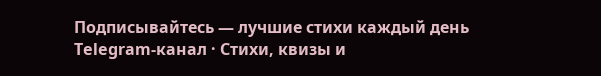Подписывайтесь — лучшие стихи каждый день
Telegram-канал · Стихи, квизы и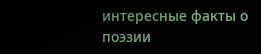интересные факты о поэзии